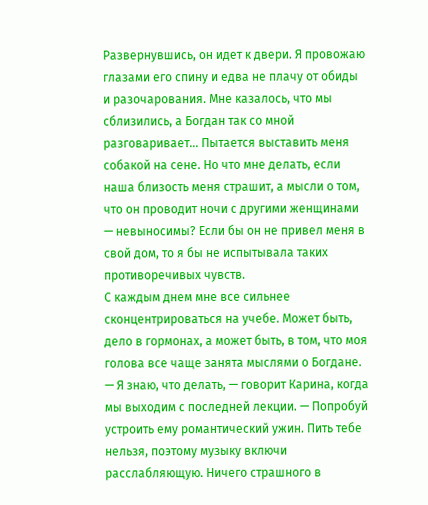Развернувшись, он идет к двери. Я провожаю глазами его спину и едва не плачу от обиды и разочарования. Мне казалось, что мы сблизились, а Богдан так со мной разговаривает… Пытается выставить меня собакой на сене. Но что мне делать, если наша близость меня страшит, а мысли о том, что он проводит ночи с другими женщинами — невыносимы? Если бы он не привел меня в свой дом, то я бы не испытывала таких противоречивых чувств.
С каждым днем мне все сильнее сконцентрироваться на учебе. Может быть, дело в гормонах, а может быть, в том, что моя голова все чаще занята мыслями о Богдане.
— Я знаю, что делать, — говорит Карина, когда мы выходим с последней лекции. — Попробуй устроить ему романтический ужин. Пить тебе нельзя, поэтому музыку включи расслабляющую. Ничего страшного в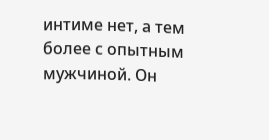интиме нет, а тем более с опытным мужчиной. Он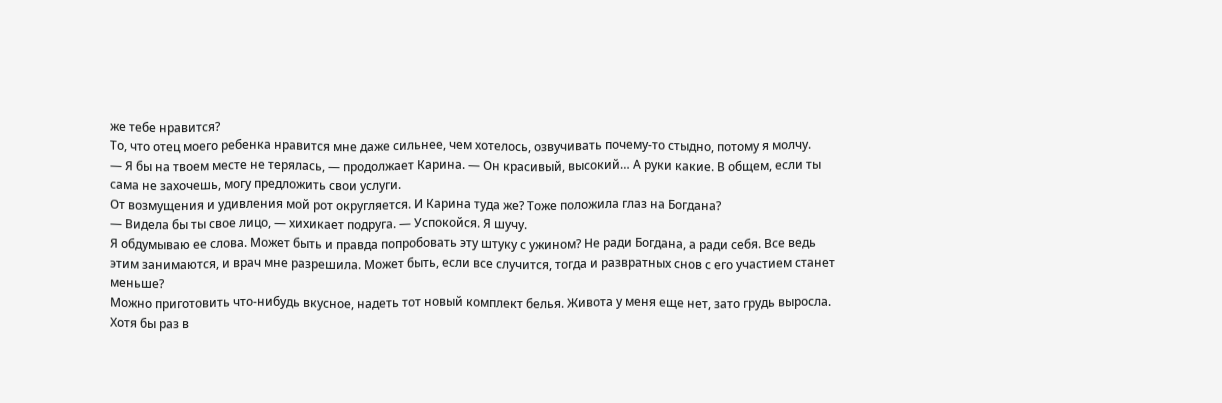же тебе нравится?
То, что отец моего ребенка нравится мне даже сильнее, чем хотелось, озвучивать почему-то стыдно, потому я молчу.
— Я бы на твоем месте не терялась, — продолжает Карина. — Он красивый, высокий… А руки какие. В общем, если ты сама не захочешь, могу предложить свои услуги.
От возмущения и удивления мой рот округляется. И Карина туда же? Тоже положила глаз на Богдана?
— Видела бы ты свое лицо, — хихикает подруга. — Успокойся. Я шучу.
Я обдумываю ее слова. Может быть и правда попробовать эту штуку с ужином? Не ради Богдана, а ради себя. Все ведь этим занимаются, и врач мне разрешила. Может быть, если все случится, тогда и развратных снов с его участием станет меньше?
Можно приготовить что-нибудь вкусное, надеть тот новый комплект белья. Живота у меня еще нет, зато грудь выросла. Хотя бы раз в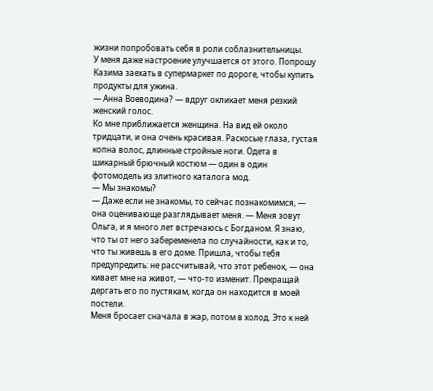жизни попробовать себя в роли соблазнительницы.
У меня даже настроение улучшается от этого. Попрошу Казима заехать в супермаркет по дороге, чтобы купить продукты для ужина.
— Анна Воеводина? — вдруг окликает меня резкий женский голос.
Ко мне приближается женщина. На вид ей около тридцати, и она очень красивая. Раскосые глаза, густая копна волос, длинные стройные ноги. Одета в шикарный брючный костюм — один в один фотомодель из элитного каталога мод.
— Мы знакомы?
— Даже если не знакомы, то сейчас познакомимся, — она оценивающе разглядывает меня. — Меня зовут Ольга, и я много лет встречаюсь с Богданом. Я знаю, что ты от него забеременела по случайности, как и то, что ты живешь в его доме. Пришла, чтобы тебя предупредить: не рассчитывай, что этот ребенок, — она кивает мне на живот, — что-то изменит. Прекращай дергать его по пустякам, когда он находится в моей постели.
Меня бросает сначала в жар, потом в холод. Это к ней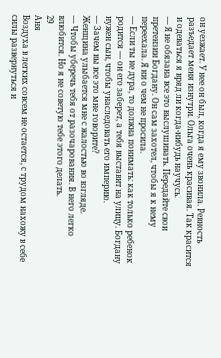он уезжает. У нее он был, когда я ему звонила. Ревность разъедает меня изнутри. Ольга очень красивая. Так красится и одеваться я вряд ли когда-нибудь научусь.
— Я не обязана все это выслушивать. Передайте свои претензии Богдану. Он сам захотел, чтобы я к нему переехала. Я ни о чем не просила.
— Если ты не дура, то должна понимать: как только ребенок родится — он его заберет, а тебя выставит на улицу. Богдану нужен сын, чтобы унаследовать его империю.
— Зачем вы все это мне говорите?
Женщина улыбается мне с жалостью во взгляде.
— Чтобы уберечь тебя от разочарования. В него легко влюбится. Но я не советую тебе этого делать.
29
Аня
Воздуха в легких совсем не остается, с трудом нахожу в себе силы развернуться и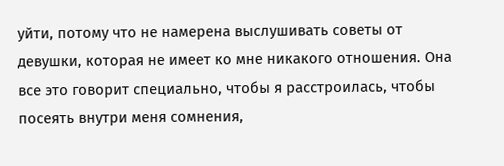уйти, потому что не намерена выслушивать советы от девушки, которая не имеет ко мне никакого отношения. Она все это говорит специально, чтобы я расстроилась, чтобы посеять внутри меня сомнения,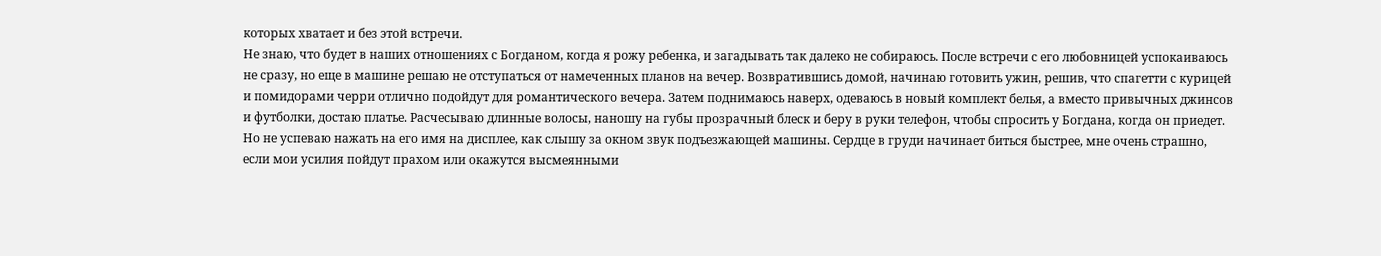которых хватает и без этой встречи.
Не знаю, что будет в наших отношениях с Богданом, когда я рожу ребенка, и загадывать так далеко не собираюсь. После встречи с его любовницей успокаиваюсь не сразу, но еще в машине решаю не отступаться от намеченных планов на вечер. Возвратившись домой, начинаю готовить ужин, решив, что спагетти с курицей и помидорами черри отлично подойдут для романтического вечера. Затем поднимаюсь наверх, одеваюсь в новый комплект белья, а вместо привычных джинсов и футболки, достаю платье. Расчесываю длинные волосы, наношу на губы прозрачный блеск и беру в руки телефон, чтобы спросить у Богдана, когда он приедет.
Но не успеваю нажать на его имя на дисплее, как слышу за окном звук подъезжающей машины. Сердце в груди начинает биться быстрее, мне очень страшно, если мои усилия пойдут прахом или окажутся высмеянными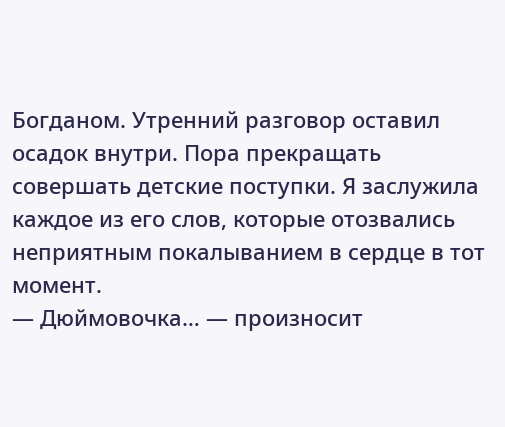Богданом. Утренний разговор оставил осадок внутри. Пора прекращать совершать детские поступки. Я заслужила каждое из его слов, которые отозвались неприятным покалыванием в сердце в тот момент.
— Дюймовочка… — произносит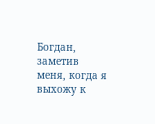Богдан, заметив меня, когда я выхожу к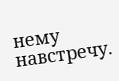нему навстречу.